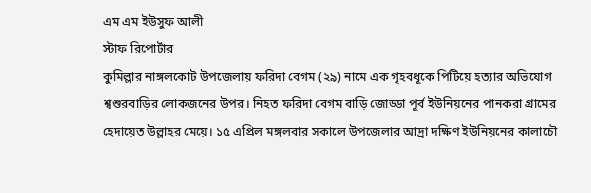এম এম ইউসুফ আলী
স্টাফ রিপোর্টার
কুমিল্লার নাঙ্গলকোট উপজেলায় ফরিদা বেগম (২৯) নামে এক গৃহবধূকে পিটিয়ে হত্যার অভিযোগ শ্বশুরবাড়ির লোকজনের উপর। নিহত ফরিদা বেগম বাড়ি জোড্ডা পূর্ব ইউনিয়নের পানকরা গ্রামের হেদায়েত উল্লাহর মেয়ে। ১৫ এপ্রিল মঙ্গলবার সকালে উপজেলার আদ্রা দক্ষিণ ইউনিয়নের কালাচৌ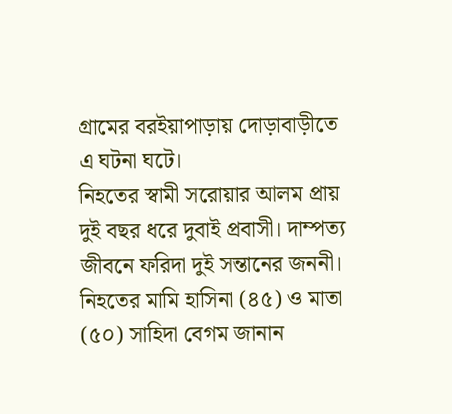গ্রামের বরইয়াপাড়ায় দোড়াবাড়ীতে এ ঘটনা ঘটে।
নিহতের স্বামী সরোয়ার আলম প্রায় দুই বছর ধরে দুবাই প্রবাসী। দাম্পত্য জীবনে ফরিদা দুই সন্তানের জননী।
নিহতের মামি হাসিনা (৪৫) ও মাতা (৫০) সাহিদা বেগম জানান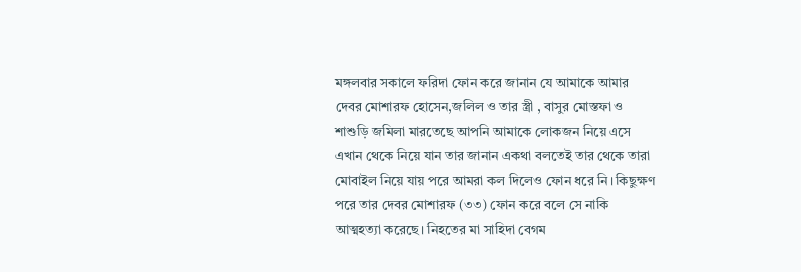মঙ্গলবার সকালে ফরিদা ফোন করে জানান যে আমাকে আমার দেবর মোশারফ হোসেন,জলিল ও তার স্ত্রী , বাসুর মোস্তফা ও শাশুড়ি জমিলা মারতেছে আপনি আমাকে লোকজন নিয়ে এসে এখান থেকে নিয়ে যান তার জানান একথা বলতেই তার থেকে তারা মোবাইল নিয়ে যায় পরে আমরা কল দিলেও ফোন ধরে নি। কিছুক্ষণ পরে তার দেবর মোশারফ (৩৩) ফোন করে বলে সে নাকি আত্মহত্যা করেছে। নিহতের মা সাহিদা বেগম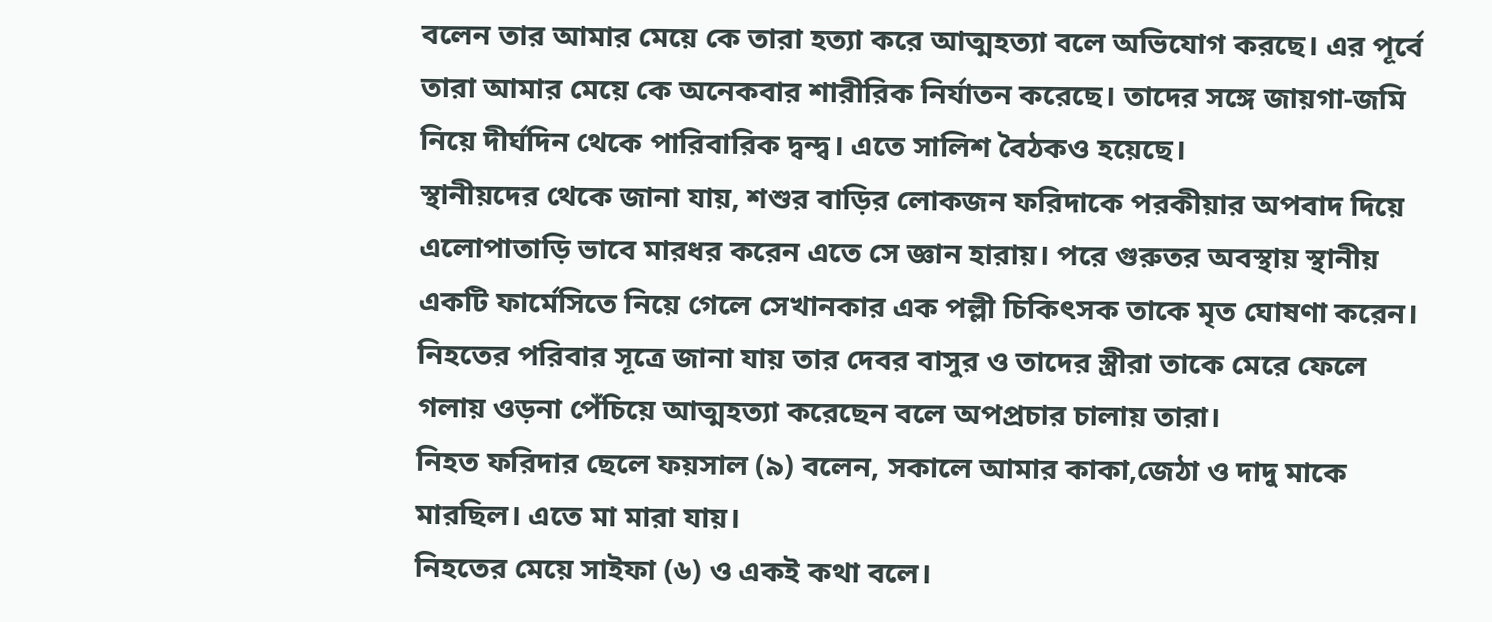বলেন তার আমার মেয়ে কে তারা হত্যা করে আত্মহত্যা বলে অভিযোগ করছে। এর পূর্বে তারা আমার মেয়ে কে অনেকবার শারীরিক নির্যাতন করেছে। তাদের সঙ্গে জায়গা-জমি নিয়ে দীর্ঘদিন থেকে পারিবারিক দ্বন্দ্ব। এতে সালিশ বৈঠকও হয়েছে।
স্থানীয়দের থেকে জানা যায়, শশুর বাড়ির লোকজন ফরিদাকে পরকীয়ার অপবাদ দিয়ে এলোপাতাড়ি ভাবে মারধর করেন এতে সে জ্ঞান হারায়। পরে গুরুতর অবস্থায় স্থানীয় একটি ফার্মেসিতে নিয়ে গেলে সেখানকার এক পল্লী চিকিৎসক তাকে মৃত ঘোষণা করেন।
নিহতের পরিবার সূত্রে জানা যায় তার দেবর বাসুর ও তাদের স্ত্রীরা তাকে মেরে ফেলে গলায় ওড়না পেঁচিয়ে আত্মহত্যা করেছেন বলে অপপ্রচার চালায় তারা।
নিহত ফরিদার ছেলে ফয়সাল (৯) বলেন, সকালে আমার কাকা,জেঠা ও দাদু মাকে মারছিল। এতে মা মারা যায়।
নিহতের মেয়ে সাইফা (৬) ও একই কথা বলে।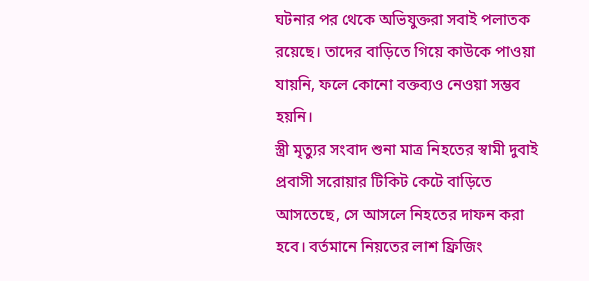ঘটনার পর থেকে অভিযুক্তরা সবাই পলাতক রয়েছে। তাদের বাড়িতে গিয়ে কাউকে পাওয়া যায়নি, ফলে কোনো বক্তব্যও নেওয়া সম্ভব হয়নি।
স্ত্রী মৃত্যুর সংবাদ শুনা মাত্র নিহতের স্বামী দুবাই প্রবাসী সরোয়ার টিকিট কেটে বাড়িতে আসতেছে, সে আসলে নিহতের দাফন করা হবে। বর্তমানে নিয়তের লাশ ফ্রিজিং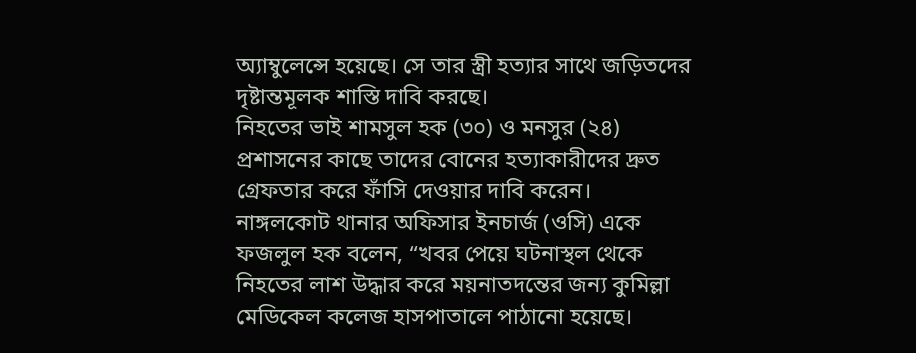অ্যাম্বুলেন্সে হয়েছে। সে তার স্ত্রী হত্যার সাথে জড়িতদের দৃষ্টান্তমূলক শাস্তি দাবি করছে।
নিহতের ভাই শামসুল হক (৩০) ও মনসুর (২৪) প্রশাসনের কাছে তাদের বোনের হত্যাকারীদের দ্রুত গ্রেফতার করে ফাঁসি দেওয়ার দাবি করেন।
নাঙ্গলকোট থানার অফিসার ইনচার্জ (ওসি) একে ফজলুল হক বলেন, “খবর পেয়ে ঘটনাস্থল থেকে নিহতের লাশ উদ্ধার করে ময়নাতদন্তের জন্য কুমিল্লা মেডিকেল কলেজ হাসপাতালে পাঠানো হয়েছে।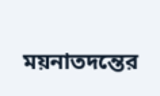ময়নাতদন্তের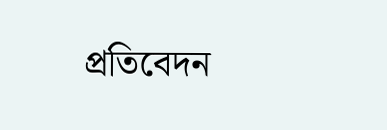প্রতিবেদন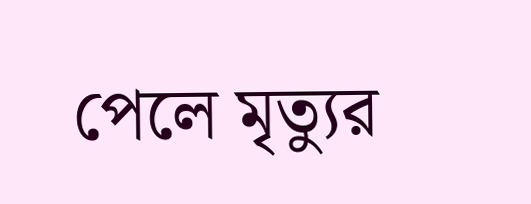পেলে মৃত্যুর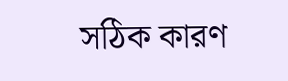সঠিক কারণ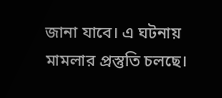জানা যাবে। এ ঘটনায় মামলার প্রস্তুতি চলছে।